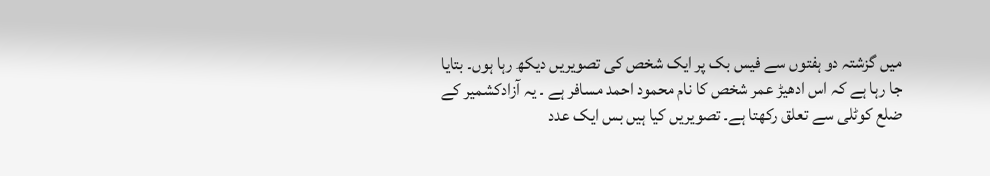میں گزشتہ دو ہفتوں سے فیس بک پر ایک شخص کی تصویریں دیکھ رہا ہوں۔ بتایا جا رہا ہے کہ اس ادھیڑ عمر شخص کا نام محمود احمد مسافر ہے ۔ یہ آزادکشمیر کے ضلع کوٹلی سے تعلق رکھتا ہے۔ تصویریں کیا ہیں بس ایک عدد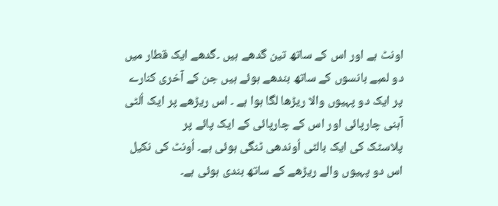اونٹ ہے اور اس کے ساتھ تین گدھے ہیں ۔گدھے ایک قطار میں دو لمبے بانسوں کے ساتھ بندھے ہوئے ہیں جن کے آخری کنارے پر ایک دو پہیوں والا ریڑھا لگا ہوا ہے ۔ اس ریڑھے پر ایک اُلٹی آہنی چارپائی اور اس کے چارپائی کے ایک پائے پر
پلاسٹک کی ایک بالٹی اُوندھی ٹنگی ہوئی ہے۔ اُونٹ کی نکیل اس دو پہیوں والے ریڑھے کے ساتھ بندی ہوئی ہے۔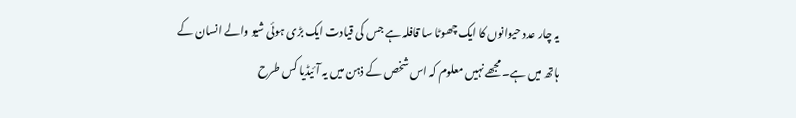یہ چار عدد حیوانوں کا ایک چھوٹا سا قافلہ ہے جس کی قیادت ایک بڑی ہوئی شیو والے انسان کے ہاتھ میں ہے۔ مجھے نہیں معلوم کہ اس شخص کے ذہن میں یہ آئیڈیا کس طرح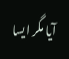آیا مگر ایسا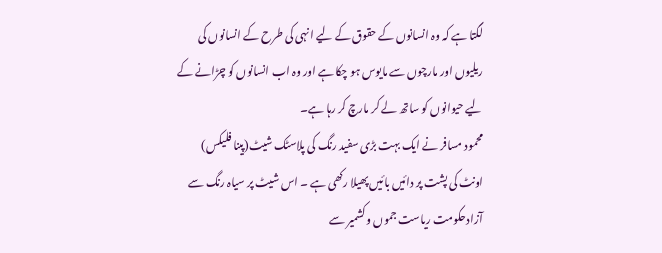لگتا ہے کہ وہ انسانوں کے حقوق کے لیے انہی کی طرح کے انسانوں کی ریلیوں اور مارچوں سے مایوس ہو چکا ہے اور وہ اب انسانوں کو چڑانے کے لیے حیوانوں کو ساتھ لے کر مارچ کر رہا ہے۔
محمود مسافر نے ایک بہت بڑی سفید رنگ کی پلاسٹک شیٹ(پینا فلیکس) اونٹ کی پشت پر دائیں بائیں پھیلا رکھی ہے ۔ اس شیٹ پر سیاہ رنگ سے آزادحکومت ریاست جموں وکشمیر سے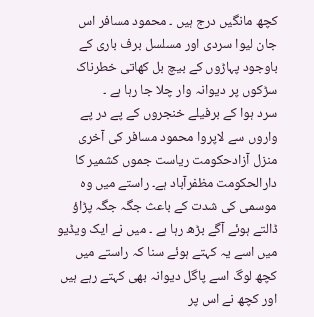کچھ مانگیں درج ہیں ۔ محمود مسافر اس جان لیوا سردی اور مسلسل برف باری کے باوجود پہاڑوں کے بیچ بل کھاتی خطرناک سڑکوں پر دیوانہ وار چلا جا رہا ہے ۔
سرد ہوا کے برفیلے خنجروں کے پے در پے واروں سے لاپروا محمود مسافر کی آخری منزل آزادحکومت ریاست جموں کشمیر کا دارالحکومت مظفرآباد ہے۔ راستے میں وہ موسمی کی شدت کے باعث جگہ جگہ پڑاؤ ڈالتے ہوئے آگے بڑھ رہا ہے ۔ میں نے ایک ویڈیو میں اسے یہ کہتے ہوئے سنا کہ راستے میں کچھ لوگ اسے پاگل دیوانہ بھی کہتے رہے ہیں اور کچھ نے اس پر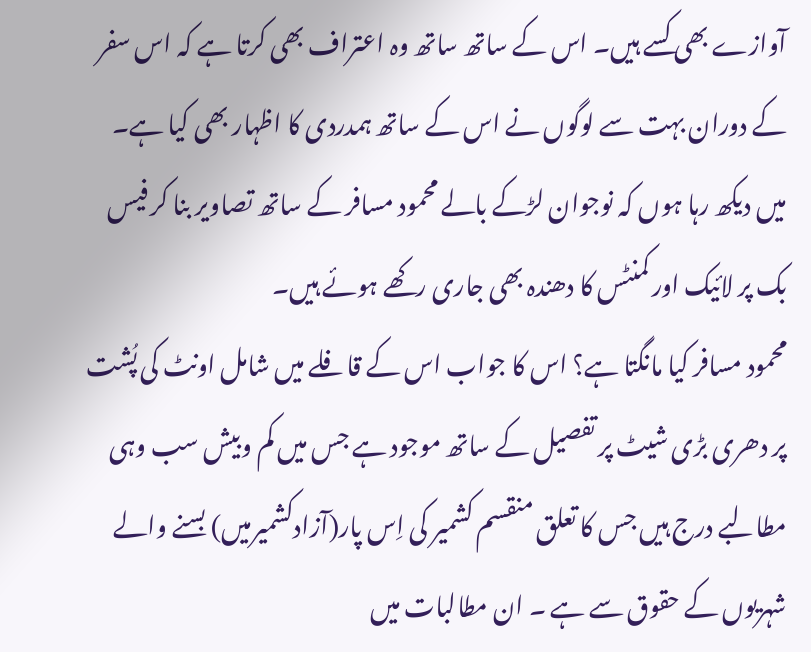آوازے بھی کسے ہیں۔ اس کے ساتھ ساتھ وہ اعتراف بھی کرتا ہے کہ اس سفر کے دوران بہت سے لوگوں نے اس کے ساتھ ہمدردی کا اظہار بھی کیا ہے۔ میں دیکھ رہا ہوں کہ نوجوان لڑکے بالے محمود مسافر کے ساتھ تصاویر بنا کر فیس بک پر لائیک اور کمنٹس کا دھندہ بھی جاری رکھے ہوئے ہیں۔
محمود مسافر کیا مانگتا ہے؟ اس کا جواب اس کے قافلے میں شامل اونٹ کی پُشت پر دھری بڑی شیٹ پر تفصیل کے ساتھ موجود ہے جس میں کم وبیش سب وہی مطالبے درج ہیں جس کا تعلق منقسم کشمیر کی اِس پار(آزادکشمیرمیں) بسنے والے شہریوں کے حقوق سے ہے ۔ ان مطالبات میں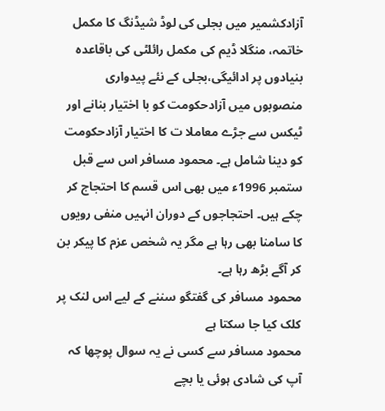آزادکشمیر میں بجلی کی لوڈ شیڈنگ کا مکمل خاتمہ، منگلا ڈیم کی مکمل رائلٹی کی باقاعدہ بنیادوں پر ادائیگی،بجلی کے نئے پیدواری منصوبوں میں آزادحکومت کو با اختیار بنانے اور ٹیکس سے جڑے معاملا ت کا اختیار آزادحکومت کو دینا شامل ہے۔ محمود مسافر اس سے قبل ستمبر 1996ء میں بھی اس قسم کا احتجاج کر چکے ہیں۔ احتجاجوں کے دوران انہیں منفی رویوں کا سامنا بھی رہا ہے مگر یہ شخص عزم کا پیکر بن کر آگے بڑھ رہا ہے۔
محمود مسافر کی گفتگو سننے کے لیے اس لنک پر کلک کیا جا سکتا ہے
محمود مسافر سے کسی نے یہ سوال پوچھا کہ آپ کی شادی ہوئی یا بچے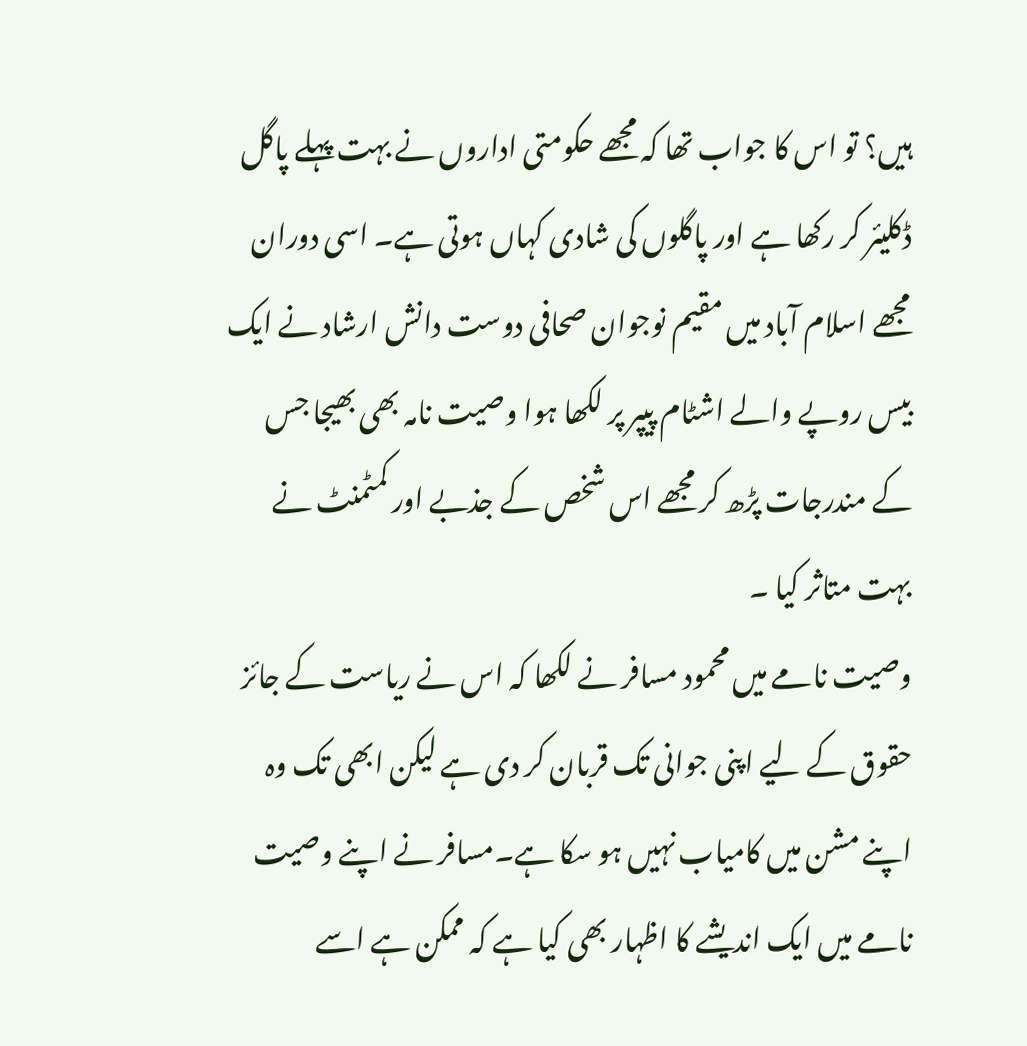ہیں؟ تو اس کا جواب تھا کہ مجھے حکومتی اداروں نے بہت پہلے پاگل ڈکلیئر کر رکھا ہے اور پاگلوں کی شادی کہاں ہوتی ہے۔ اسی دوران مجھے اسلام آباد میں مقیم نوجوان صحافی دوست دانش ارشاد نے ایک بیس روپے والے اشٹام پیپر پر لکھا ہوا وصیت نامہ بھی بھیجا جس کے مندرجات پڑھ کر مجھے اس شخص کے جذبے اور کمٹمنٹ نے بہت متاثر کیا ۔
وصیت نامے میں محمود مسافر نے لکھا کہ اس نے ریاست کے جائز حقوق کے لیے اپنی جوانی تک قربان کر دی ہے لیکن ابھی تک وہ اپنے مشن میں کامیاب نہیں ہو سکا ہے۔مسافر نے اپنے وصیت نامے میں ایک اندیشے کا اظہار بھی کیا ہے کہ ممکن ہے اسے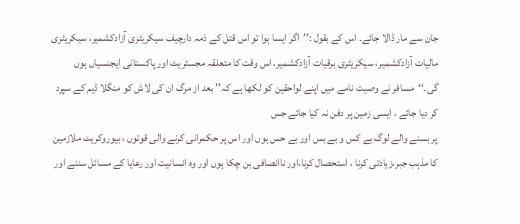جان سے مار ڈالا جائے۔ اس کے بقول :’’اگر ایسا ہوا تو اس قتل کے ذمہ دارچیف سیکریٹری آزادکشمیر، سیکریٹری مالیات آزادکشمیر، سیکریٹری برقیات آزادکشمیر، اس وقت کا متعلقہ مجسٹریٹ اور پاکستانی ایجنسیاں ہوں گی۔‘‘مسافر نے وصیت نامے میں اپنے لواحقین کو لکھا ہے کہ’’ بعد از مرگ ان کی لاش کو منگلا ڈیم کے سپرد کر دیا جائے ، ایسی زمین پر دفن نہ کیا جائے جس
پر بسنے والے لوگ بے کس و بے بس اور بے حس ہوں اور اس پر حکمرانی کرنے والی قوتوں ، بیوروکریٹ ملازمین کا مذہب جبر،زیادتی کرنا ، استحصال کرنا،اور ناانصافی بن چکا ہوں اور وہ انسانیت اور رعایا کے مسائل سننے اور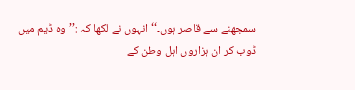سمجھنے سے قاصر ہوں۔‘‘انہوں نے لکھا کہ :’’وہ ڈیم میں ڈوب کر ان ہزاروں اہل وطن کے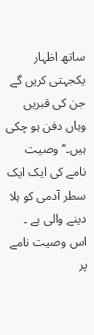ساتھ اظہار یکجہتی کریں گے جن کی قبریں وہاں دفن ہو چکی ہیں۔‘‘ وصیت نامے کی ایک ایک سطر آدمی کو ہلا دینے والی ہے ۔ اس وصیت نامے پر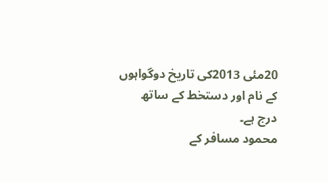20مئی 2013کی تاریخ دوگواہوں کے نام اور دستخط کے ساتھ درج ہے۔
محمود مسافر کے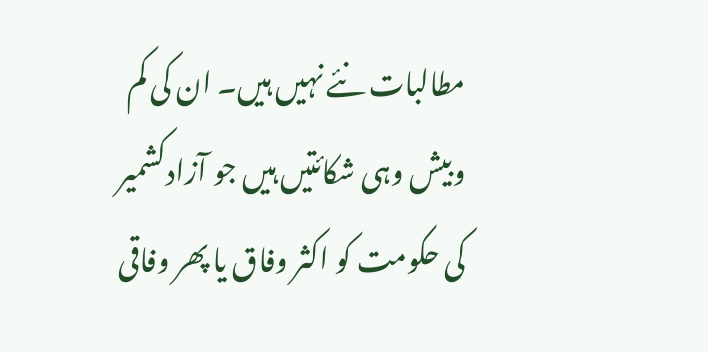مطالبات نئے نہیں ہیں۔ ان کی کم وبیش وہی شکائتیں ہیں جو آزادکشمیر کی حکومت کو اکثر وفاق یا پھر وفاقی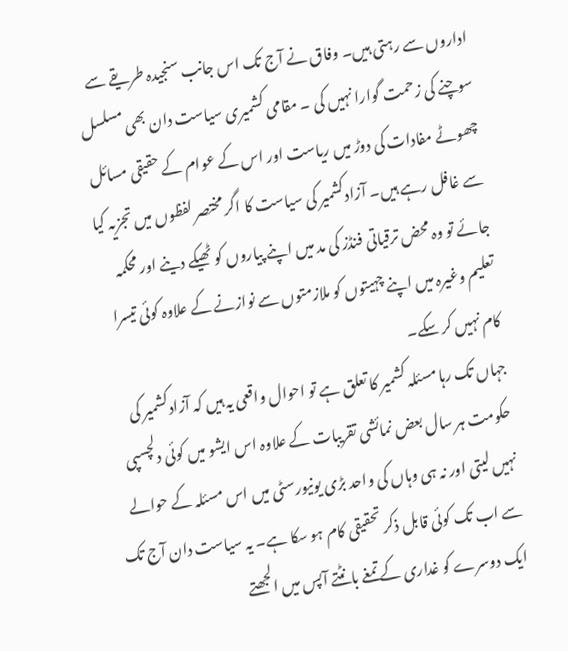اداروں سے رہتی ہیں۔ وفاق نے آج تک اس جانب سنجیدہ طریقے سے سوچنے کی زحمت گوارا نہیں کی ۔ مقامی کشمیری سیاست دان بھی مسلسل چھوٹے مفادات کی دوڑ میں ریاست اور اس کے عوام کے حقیقی مسائل سے غافل رہے ہیں۔ آزادکشمیر کی سیاست کا اگر مختصر لفظوں میں تجزیہ کیا جائے تو وہ محض ترقیاتی فنڈز کی مد میں اپنے پیاروں کو ٹھیکے دینے اور محکمہ تعلیم وغیرہ میں اپنے چہیتوں کو ملازمتوں سے نوازنے کے علاوہ کوئی تیسرا کام نہیں کر سکے۔
جہاں تک رہا مسئلہ کشمیر کا تعلق ہے تو احوال واقعی یہ ہیں کہ آزادکشمیر کی حکومت ہر سال بعض نمائشی تقریبات کے علاوہ اس ایشو میں کوئی دلچسپی نہیں لیتی اور نہ ہی وہاں کی واحد بڑی یونیورسٹی میں اس مسئلہ کے حوالے سے اب تک کوئی قابل ذکر تحقیقی کام ہو سکا ہے۔ یہ سیاست دان آج تک ایک دوسرے کو غداری کے تمغے بانٹتے آپس میں الجھتے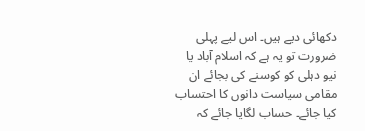دکھائی دیے ہیں۔ اس لیے پہلی ضرورت تو یہ ہے کہ اسلام آباد یا نیو دہلی کو کوسنے کی بجائے ان مقامی سیاست دانوں کا احتساب کیا جائے۔ حساب لگایا جائے کہ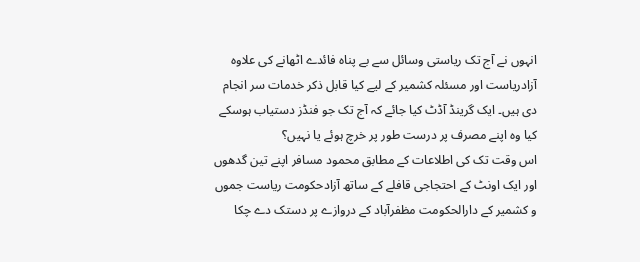انہوں نے آج تک ریاستی وسائل سے بے پناہ فائدے اٹھانے کی علاوہ آزادریاست اور مسئلہ کشمیر کے لیے کیا قابل ذکر خدمات سر انجام دی ہیں۔ ایک گرینڈ آڈٹ کیا جائے کہ آج تک جو فنڈز دستیاب ہوسکے کیا وہ اپنے مصرف پر درست طور پر خرچ ہوئے یا نہیں؟
اس وقت تک کی اطلاعات کے مطابق محمود مسافر اپنے تین گدھوں اور ایک اونٹ کے احتجاجی قافلے کے ساتھ آزادحکومت ریاست جموں و کشمیر کے دارالحکومت مظفرآباد کے دروازے پر دستک دے چکا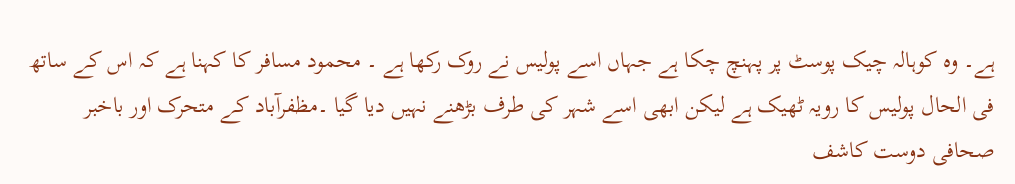ہے۔ وہ کوہالہ چیک پوسٹ پر پہنچ چکا ہے جہاں اسے پولیس نے روک رکھا ہے ۔ محمود مسافر کا کہنا ہے کہ اس کے ساتھ فی الحال پولیس کا رویہ ٹھیک ہے لیکن ابھی اسے شہر کی طرف بڑھنے نہیں دیا گیا ۔مظفرآباد کے متحرک اور باخبر صحافی دوست کاشف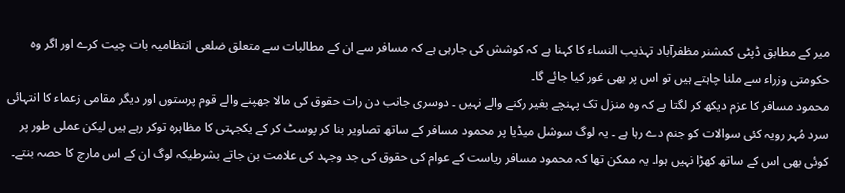میر کے مطابق ڈپٹی کمشنر مظفرآباد تہذیب النساء کا کہنا ہے کہ کوشش کی جارہی ہے کہ مسافر سے ان کے مطالبات سے متعلق ضلعی انتظامیہ بات چیت کرے اور اگر وہ حکومتی وزراء سے ملنا چاہتے ہیں تو اس پر بھی غور کیا جائے گا۔
محمود مسافر کا عزم دیکھ کر لگتا ہے کہ وہ منزل تک پہنچے بغیر رکنے والے نہیں ۔ دوسری جانب دن رات حقوق کی مالا جھپنے والے قوم پرستوں اور دیگر مقامی زعماء کا انتہائی سرد مُہر رویہ کئی سوالات کو جنم دے رہا ہے ۔ یہ لوگ سوشل میڈیا پر محمود مسافر کے ساتھ تصاویر بنا کر پوسٹ کر کے یکجہتی کا مظاہرہ توکر رہے ہیں لیکن عملی طور پر کوئی بھی اس کے ساتھ کھڑا نہیں ہوا۔ یہ ممکن تھا کہ محمود مسافر ریاست کے عوام کی حقوق کی جد وجہد کی علامت بن جاتے بشرطیکہ لوگ ان کے اس مارچ کا حصہ بنتے۔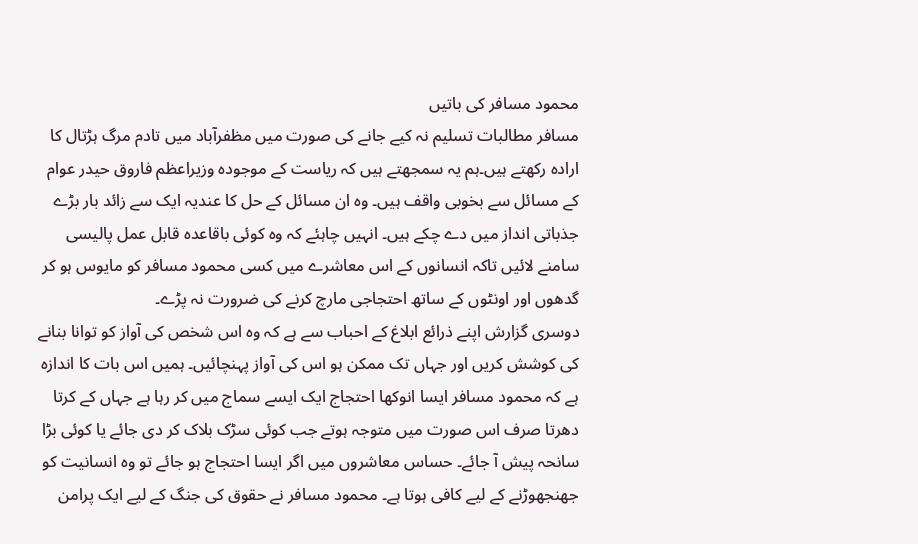محمود مسافر کی باتیں
مسافر مطالبات تسلیم نہ کیے جانے کی صورت میں مظفرآباد میں تادم مرگ ہڑتال کا ارادہ رکھتے ہیں۔ہم یہ سمجھتے ہیں کہ ریاست کے موجودہ وزیراعظم فاروق حیدر عوام کے مسائل سے بخوبی واقف ہیں۔ وہ ان مسائل کے حل کا عندیہ ایک سے زائد بار بڑے جذباتی انداز میں دے چکے ہیں۔ انہیں چاہئے کہ وہ کوئی باقاعدہ قابل عمل پالیسی سامنے لائیں تاکہ انسانوں کے اس معاشرے میں کسی محمود مسافر کو مایوس ہو کر گدھوں اور اونٹوں کے ساتھ احتجاجی مارچ کرنے کی ضرورت نہ پڑے۔
دوسری گزارش اپنے ذرائع ابلاغ کے احباب سے ہے کہ وہ اس شخص کی آواز کو توانا بنانے کی کوشش کریں اور جہاں تک ممکن ہو اس کی آواز پہنچائیں۔ ہمیں اس بات کا اندازہ ہے کہ محمود مسافر ایسا انوکھا احتجاج ایک ایسے سماج میں کر رہا ہے جہاں کے کرتا دھرتا صرف اس صورت میں متوجہ ہوتے جب کوئی سڑک بلاک کر دی جائے یا کوئی بڑا سانحہ پیش آ جائے۔ حساس معاشروں میں اگر ایسا احتجاج ہو جائے تو وہ انسانیت کو جھنجھوڑنے کے لیے کافی ہوتا ہے۔ محمود مسافر نے حقوق کی جنگ کے لیے ایک پرامن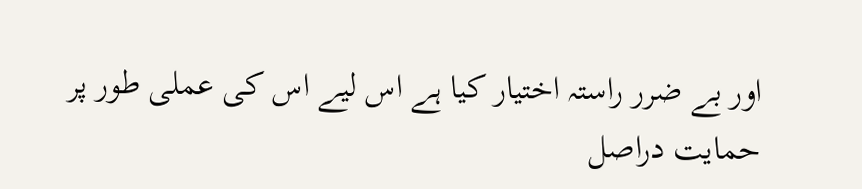اور بے ضرر راستہ اختیار کیا ہے اس لیے اس کی عملی طور پر حمایت دراصل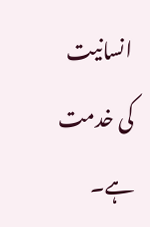انسانیت کی خدمت ہے۔